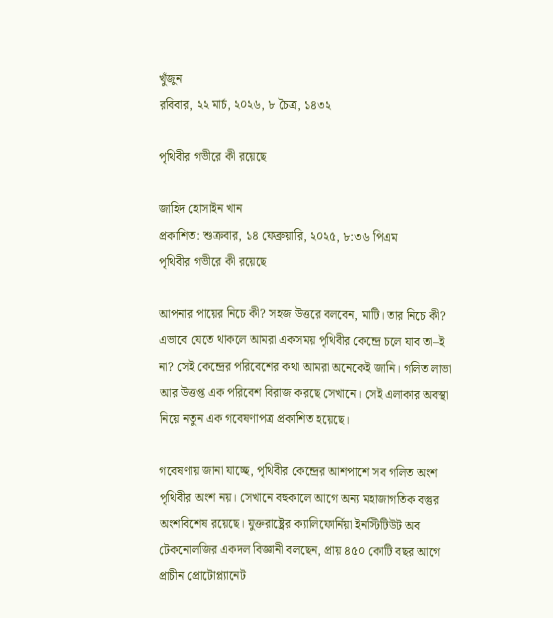খুঁজুন
রবিবার, ২২ মার্চ, ২০২৬, ৮ চৈত্র, ১৪৩২

পৃথিবীর গভীরে কী রয়েছে

জাহিদ হোসাইন খান
প্রকাশিত: শুক্রবার, ১৪ ফেব্রুয়ারি, ২০২৫, ৮:৩৬ পিএম
পৃথিবীর গভীরে কী রয়েছে

আপনার পায়ের নিচে কী? সহজ উত্তরে বলবেন, মাটি। তার নিচে কী? এভাবে যেতে থাকলে আমরা একসময় পৃথিবীর কেন্দ্রে চলে যাব তা–ই না? সেই কেন্দ্রের পরিবেশের কথা আমরা অনেকেই জানি। গলিত লাভা আর উত্তপ্ত এক পরিবেশ বিরাজ করছে সেখানে। সেই এলাকার অবস্থা নিয়ে নতুন এক গবেষণাপত্র প্রকাশিত হয়েছে।

গবেষণায় জানা যাচ্ছে, পৃথিবীর কেন্দ্রের আশপাশে সব গলিত অংশ পৃথিবীর অংশ নয়। সেখানে বহুকালে আগে অন্য মহাজাগতিক বস্তুর অংশবিশেষ রয়েছে। যুক্তরাষ্ট্রের ক্যালিফোর্নিয়া ইনস্টিটিউট অব টেকনোলজির একদল বিজ্ঞানী বলছেন, প্রায় ৪৫০ কোটি বছর আগে প্রাচীন প্রোটোপ্ল্যানেট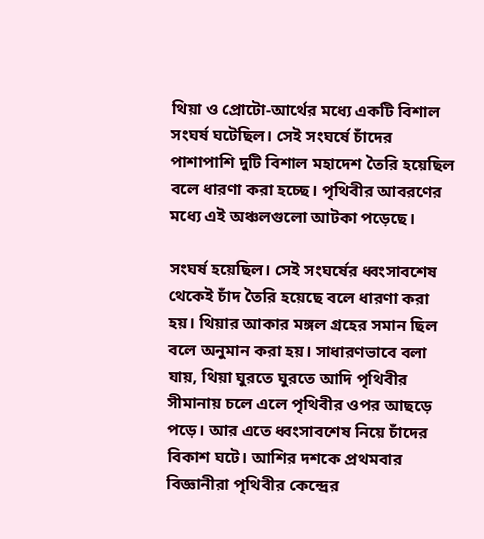থিয়া ও প্রোটো-আর্থের মধ্যে একটি বিশাল সংঘর্ষ ঘটেছিল। সেই সংঘর্ষে চাঁদের পাশাপাশি দুটি বিশাল মহাদেশ তৈরি হয়েছিল বলে ধারণা করা হচ্ছে। পৃথিবীর আবরণের মধ্যে এই অঞ্চলগুলো আটকা পড়েছে।

সংঘর্ষ হয়েছিল। সেই সংঘর্ষের ধ্বংসাবশেষ থেকেই চাঁদ তৈরি হয়েছে বলে ধারণা করা হয়। থিয়ার আকার মঙ্গল গ্রহের সমান ছিল বলে অনুমান করা হয়। সাধারণভাবে বলা যায়, থিয়া ঘুরতে ঘুরতে আদি পৃথিবীর সীমানায় চলে এলে পৃথিবীর ওপর আছড়ে পড়ে। আর এতে ধ্বংসাবশেষ নিয়ে চাঁদের বিকাশ ঘটে। আশির দশকে প্রথমবার বিজ্ঞানীরা পৃথিবীর কেন্দ্রের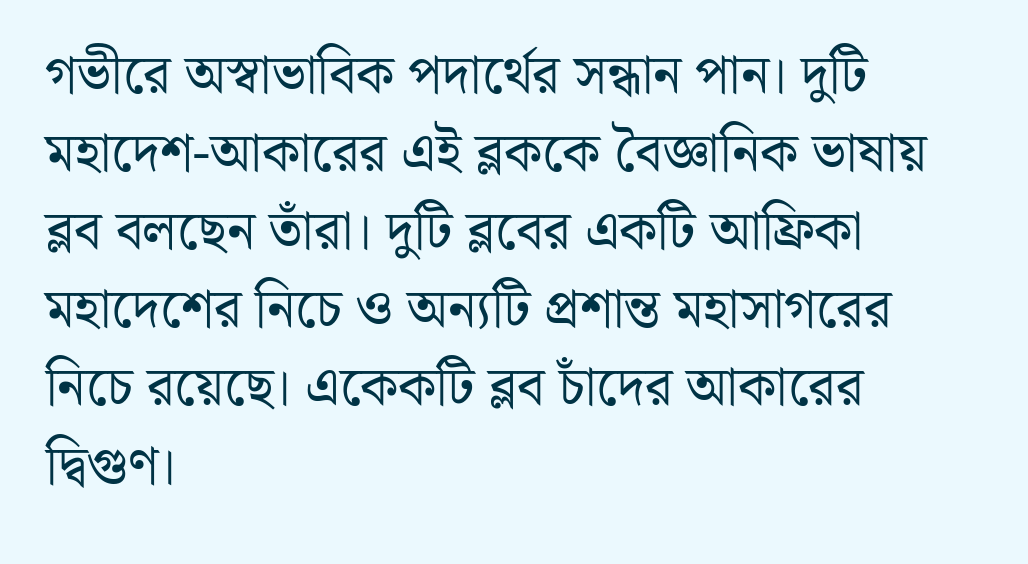গভীরে অস্বাভাবিক পদার্থের সন্ধান পান। দুটি মহাদেশ-আকারের এই ব্লককে বৈজ্ঞানিক ভাষায় ব্লব বলছেন তাঁরা। দুটি ব্লবের একটি আফ্রিকা মহাদেশের নিচে ও অন্যটি প্রশান্ত মহাসাগরের নিচে রয়েছে। একেকটি ব্লব চাঁদের আকারের দ্বিগুণ।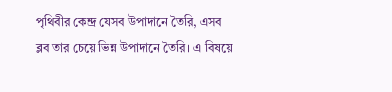পৃথিবীর কেন্দ্র যেসব উপাদানে তৈরি, এসব ব্লব তার চেয়ে ভিন্ন উপাদানে তৈরি। এ বিষয়ে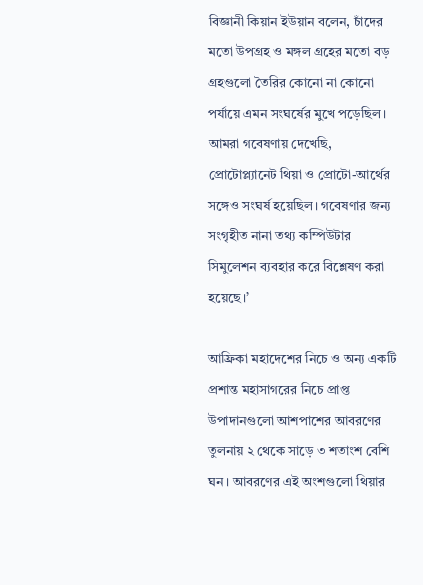বিজ্ঞানী কিয়ান ইউয়ান বলেন, চাঁদের মতো উপগ্রহ ও মঙ্গল গ্রহের মতো বড় গ্রহগুলো তৈরির কোনো না কোনো পর্যায়ে এমন সংঘর্ষের মুখে পড়েছিল। আমরা গবেষণায় দেখেছি, প্রোটোপ্ল্যানেট থিয়া ও প্রোটো-আর্থের সঙ্গেও সংঘর্ষ হয়েছিল। গবেষণার জন্য সংগৃহীত নানা তথ্য কম্পিউটার সিমুলেশন ব্যবহার করে বিশ্লেষণ করা হয়েছে।’

আফ্রিকা মহাদেশের নিচে ও অন্য একটি প্রশান্ত মহাসাগরের নিচে প্রাপ্ত উপাদানগুলো আশপাশের আবরণের তুলনায় ২ থেকে সাড়ে ৩ শতাংশ বেশি ঘন। আবরণের এই অংশগুলো থিয়ার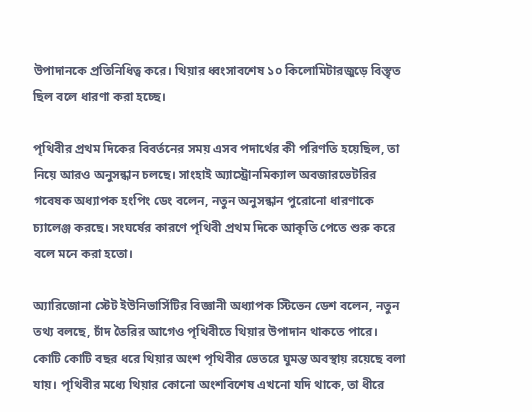উপাদানকে প্রতিনিধিত্ব করে। থিয়ার ধ্বংসাবশেষ ১০ কিলোমিটারজুড়ে বিস্তৃত ছিল বলে ধারণা করা হচ্ছে।

পৃথিবীর প্রথম দিকের বিবর্তনের সময় এসব পদার্থের কী পরিণতি হয়েছিল, তা নিয়ে আরও অনুসন্ধান চলছে। সাংহাই অ্যাস্ট্রোনমিক্যাল অবজারভেটরির গবেষক অধ্যাপক হংপিং ডেং বলেন, নতুন অনুসন্ধান পুরোনো ধারণাকে চ্যালেঞ্জ করছে। সংঘর্ষের কারণে পৃথিবী প্রথম দিকে আকৃতি পেতে শুরু করে বলে মনে করা হতো।

অ্যারিজোনা স্টেট ইউনিভার্সিটির বিজ্ঞানী অধ্যাপক স্টিভেন ডেশ বলেন, নতুন তথ্য বলছে, চাঁদ তৈরির আগেও পৃথিবীতে থিয়ার উপাদান থাকতে পারে। কোটি কোটি বছর ধরে থিয়ার অংশ পৃথিবীর ভেতরে ঘুমন্ত অবস্থায় রয়েছে বলা যায়। পৃথিবীর মধ্যে থিয়ার কোনো অংশবিশেষ এখনো যদি থাকে, তা ধীরে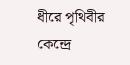ধীরে পৃথিবীর কেন্দ্রে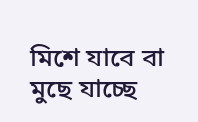মিশে যাবে বা মুছে যাচ্ছে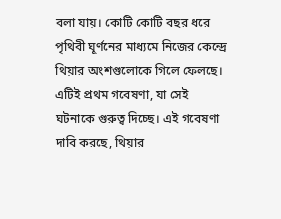বলা যায়। কোটি কোটি বছর ধরে পৃথিবী ঘূর্ণনের মাধ্যমে নিজের কেন্দ্রে থিয়ার অংশগুলোকে গিলে ফেলছে। এটিই প্রথম গবেষণা, যা সেই ঘটনাকে গুরুত্ব দিচ্ছে। এই গবেষণা দাবি করছে, থিয়ার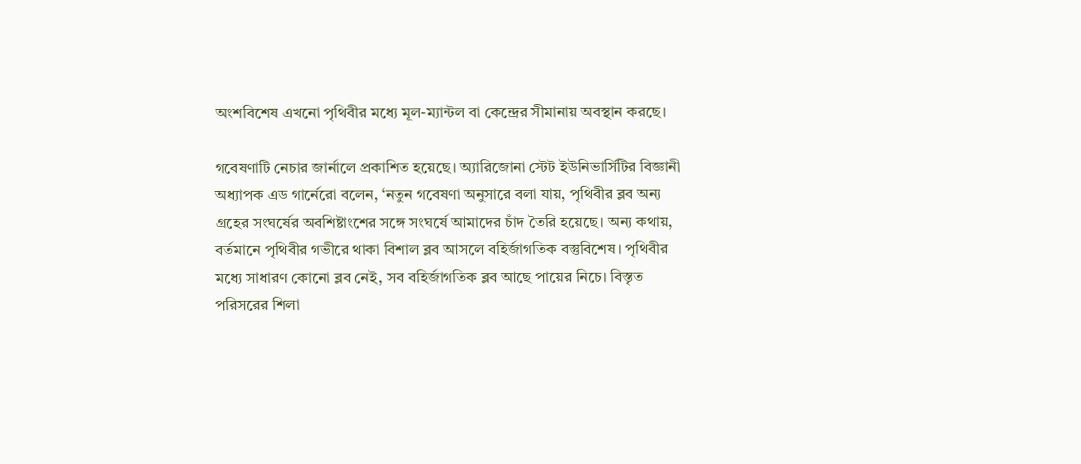অংশবিশেষ এখনো পৃথিবীর মধ্যে মূল-ম্যান্টল বা কেন্দ্রের সীমানায় অবস্থান করছে।

গবেষণাটি নেচার জার্নালে প্রকাশিত হয়েছে। অ্যারিজোনা স্টেট ইউনিভার্সিটির বিজ্ঞানী অধ্যাপক এড গার্নেরো বলেন, ‘নতুন গবেষণা অনুসারে বলা যায়, পৃথিবীর ব্লব অন্য গ্রহের সংঘর্ষের অবশিষ্টাংশের সঙ্গে সংঘর্ষে আমাদের চাঁদ তৈরি হয়েছে। অন্য কথায়, বর্তমানে পৃথিবীর গভীরে থাকা বিশাল ব্লব আসলে বহির্জাগতিক বস্তুবিশেষ। পৃথিবীর মধ্যে সাধারণ কোনো ব্লব নেই, সব বহির্জাগতিক ব্লব আছে পায়ের নিচে। বিস্তৃত পরিসরের শিলা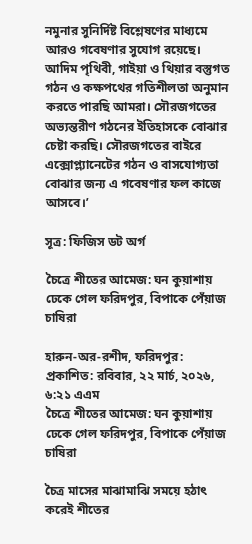নমুনার সুনির্দিষ্ট বিশ্লেষণের মাধ্যমে আরও গবেষণার সুযোগ রয়েছে। আদিম পৃথিবী, গাইয়া ও থিয়ার বস্তুগত গঠন ও কক্ষপথের গতিশীলতা অনুমান করতে পারছি আমরা। সৌরজগতের অভ্যন্তরীণ গঠনের ইতিহাসকে বোঝার চেষ্টা করছি। সৌরজগতের বাইরে এক্সোপ্ল্যানেটের গঠন ও বাসযোগ্যতা বোঝার জন্য এ গবেষণার ফল কাজে আসবে।’

সূত্র: ফিজিস ডট অর্গ

চৈত্রে শীতের আমেজ: ঘন কুয়াশায় ঢেকে গেল ফরিদপুর, বিপাকে পেঁয়াজ চাষিরা

হারুন-অর-রশীদ, ফরিদপুর:
প্রকাশিত: রবিবার, ২২ মার্চ, ২০২৬, ৬:২১ এএম
চৈত্রে শীতের আমেজ: ঘন কুয়াশায় ঢেকে গেল ফরিদপুর, বিপাকে পেঁয়াজ চাষিরা

চৈত্র মাসের মাঝামাঝি সময়ে হঠাৎ করেই শীতের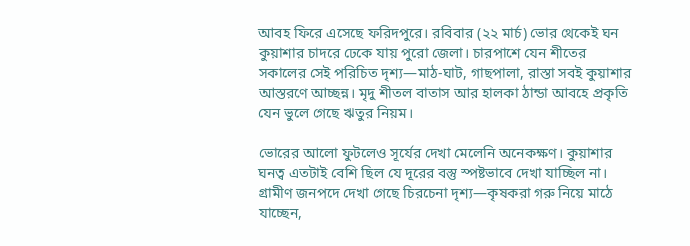আবহ ফিরে এসেছে ফরিদপুরে। রবিবার (২২ মার্চ) ভোর থেকেই ঘন কুয়াশার চাদরে ঢেকে যায় পুরো জেলা। চারপাশে যেন শীতের সকালের সেই পরিচিত দৃশ্য—মাঠ-ঘাট, গাছপালা, রাস্তা সবই কুয়াশার আস্তরণে আচ্ছন্ন। মৃদু শীতল বাতাস আর হালকা ঠান্ডা আবহে প্রকৃতি যেন ভুলে গেছে ঋতুর নিয়ম।

ভোরের আলো ফুটলেও সূর্যের দেখা মেলেনি অনেকক্ষণ। কুয়াশার ঘনত্ব এতটাই বেশি ছিল যে দূরের বস্তু স্পষ্টভাবে দেখা যাচ্ছিল না। গ্রামীণ জনপদে দেখা গেছে চিরচেনা দৃশ্য—কৃষকরা গরু নিয়ে মাঠে যাচ্ছেন,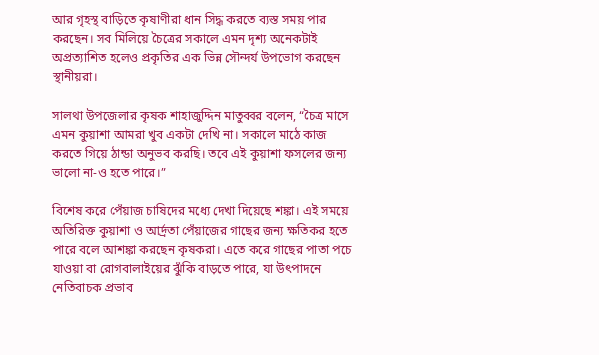আর গৃহস্থ বাড়িতে কৃষাণীরা ধান সিদ্ধ করতে ব্যস্ত সময় পার করছেন। সব মিলিয়ে চৈত্রের সকালে এমন দৃশ্য অনেকটাই অপ্রত্যাশিত হলেও প্রকৃতির এক ভিন্ন সৌন্দর্য উপভোগ করছেন স্থানীয়রা।

সালথা উপজেলার কৃষক শাহাজুদ্দিন মাতুব্বর বলেন, “চৈত্র মাসে এমন কুয়াশা আমরা খুব একটা দেখি না। সকালে মাঠে কাজ করতে গিয়ে ঠান্ডা অনুভব করছি। তবে এই কুয়াশা ফসলের জন্য ভালো না-ও হতে পারে।”

বিশেষ করে পেঁয়াজ চাষিদের মধ্যে দেখা দিয়েছে শঙ্কা। এই সময়ে অতিরিক্ত কুয়াশা ও আর্দ্রতা পেঁয়াজের গাছের জন্য ক্ষতিকর হতে পারে বলে আশঙ্কা করছেন কৃষকরা। এতে করে গাছের পাতা পচে যাওয়া বা রোগবালাইয়ের ঝুঁকি বাড়তে পারে, যা উৎপাদনে নেতিবাচক প্রভাব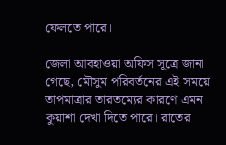ফেলতে পারে।

জেলা আবহাওয়া অফিস সূত্রে জানা গেছে, মৌসুম পরিবর্তনের এই সময়ে তাপমাত্রার তারতম্যের কারণে এমন কুয়াশা দেখা দিতে পারে। রাতের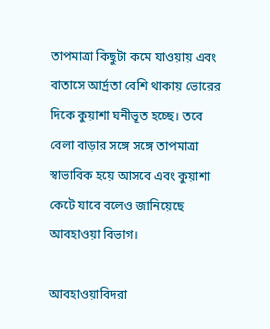তাপমাত্রা কিছুটা কমে যাওয়ায় এবং বাতাসে আর্দ্রতা বেশি থাকায় ভোরের দিকে কুয়াশা ঘনীভূত হচ্ছে। তবে বেলা বাড়ার সঙ্গে সঙ্গে তাপমাত্রা স্বাভাবিক হয়ে আসবে এবং কুয়াশা কেটে যাবে বলেও জানিয়েছে আবহাওয়া বিভাগ।

আবহাওয়াবিদরা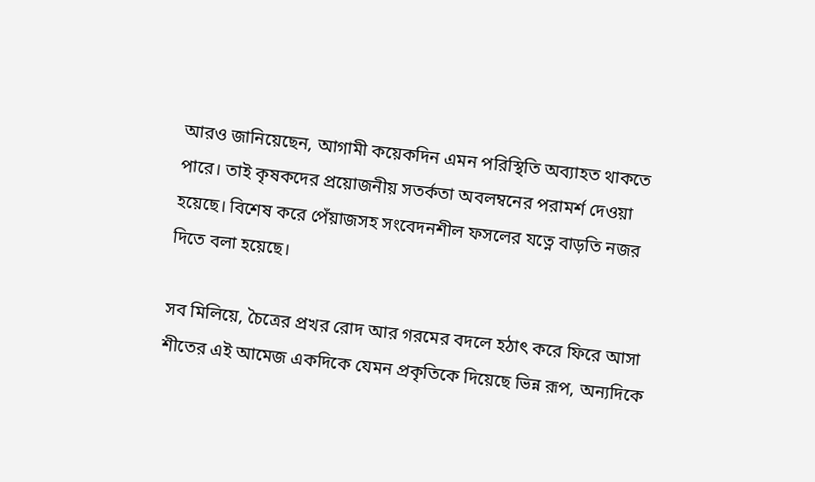আরও জানিয়েছেন, আগামী কয়েকদিন এমন পরিস্থিতি অব্যাহত থাকতে পারে। তাই কৃষকদের প্রয়োজনীয় সতর্কতা অবলম্বনের পরামর্শ দেওয়া হয়েছে। বিশেষ করে পেঁয়াজসহ সংবেদনশীল ফসলের যত্নে বাড়তি নজর দিতে বলা হয়েছে।

সব মিলিয়ে, চৈত্রের প্রখর রোদ আর গরমের বদলে হঠাৎ করে ফিরে আসা শীতের এই আমেজ একদিকে যেমন প্রকৃতিকে দিয়েছে ভিন্ন রূপ, অন্যদিকে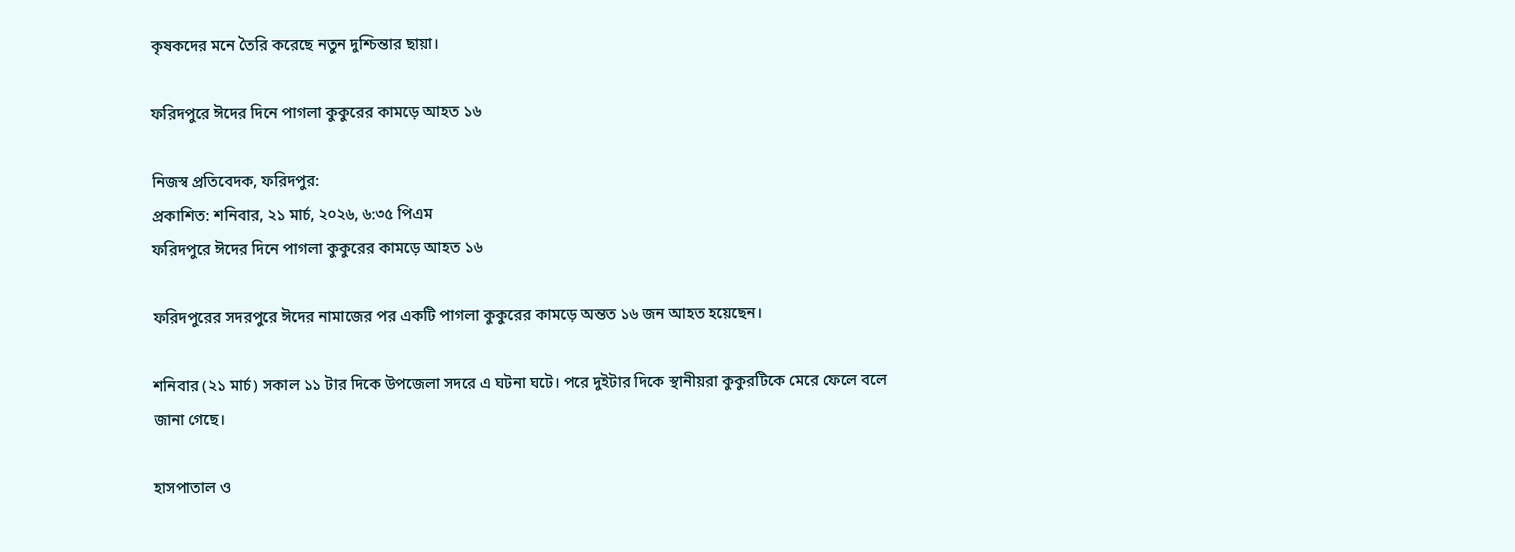কৃষকদের মনে তৈরি করেছে নতুন দুশ্চিন্তার ছায়া।

ফরিদপুরে ঈদের দিনে পাগলা কুকুরের কামড়ে আহত ১৬

নিজস্ব প্রতিবেদক, ফরিদপুর:
প্রকাশিত: শনিবার, ২১ মার্চ, ২০২৬, ৬:৩৫ পিএম
ফরিদপুরে ঈদের দিনে পাগলা কুকুরের কামড়ে আহত ১৬

ফরিদপুরের সদরপুরে ঈদের নামাজের পর একটি পাগলা কুকুরের কামড়ে অন্তত ১৬ জন আহত হয়েছেন।

শনিবার (২১ মার্চ) সকাল ১১ টার দিকে উপজেলা সদরে এ ঘটনা ঘটে। পরে দুইটার দিকে স্থানীয়রা কুকুরটিকে মেরে ফেলে বলে জানা গেছে।

হাসপাতাল ও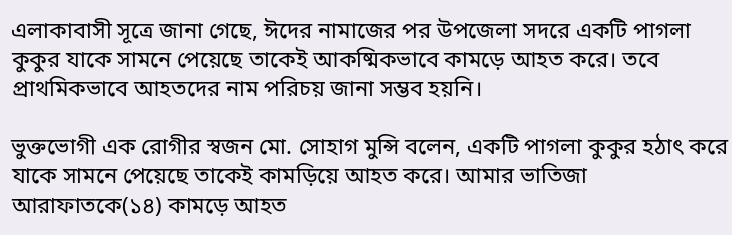এলাকাবাসী সূত্রে জানা গেছে, ঈদের নামাজের পর উপজেলা সদরে একটি পাগলা কুকুর যাকে সামনে পেয়েছে তাকেই আকষ্মিকভাবে কামড়ে আহত করে। তবে প্রাথমিকভাবে আহতদের নাম পরিচয় জানা সম্ভব হয়নি।

ভুক্তভোগী এক রোগীর স্বজন মো. সোহাগ মুন্সি বলেন, একটি পাগলা কুকুর হঠাৎ করে যাকে সামনে পেয়েছে তাকেই কামড়িয়ে আহত করে। আমার ভাতিজা আরাফাতকে(১৪) কামড়ে আহত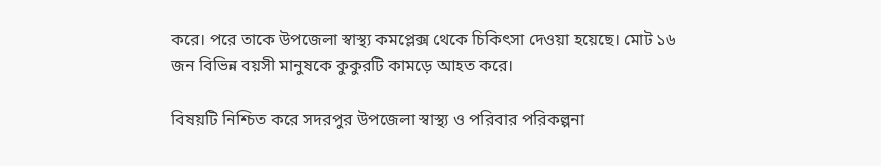করে। পরে তাকে উপজেলা স্বাস্থ্য কমপ্লেক্স থেকে চিকিৎসা দেওয়া হয়েছে। মোট ১৬ জন বিভিন্ন বয়সী মানুষকে কুকুরটি কামড়ে আহত করে।

বিষয়টি নিশ্চিত করে সদরপুর উপজেলা স্বাস্থ্য ও পরিবার পরিকল্পনা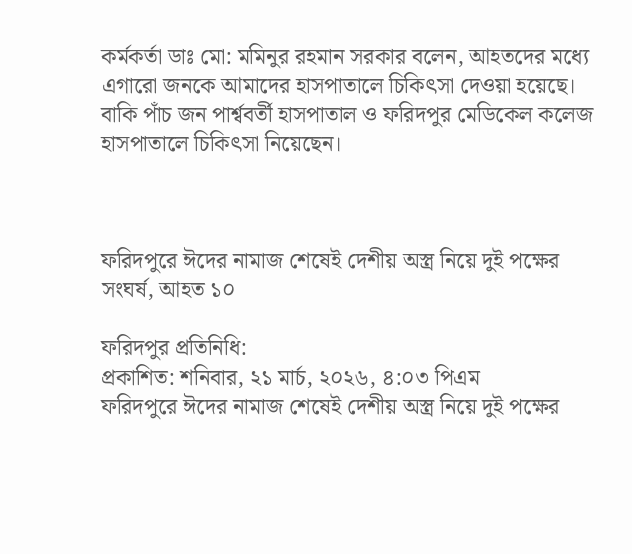কর্মকর্তা ডাঃ মো: মমিনুর রহমান সরকার বলেন, আহতদের মধ্যে এগারো জনকে আমাদের হাসপাতালে চিকিৎসা দেওয়া হয়েছে। বাকি পাঁচ জন পার্শ্ববর্তী হাসপাতাল ও ফরিদপুর মেডিকেল কলেজ হাসপাতালে চিকিৎসা নিয়েছেন।



ফরিদপুরে ঈদের নামাজ শেষেই দেশীয় অস্ত্র নিয়ে দুই পক্ষের সংঘর্ষ, আহত ১০

ফরিদপুর প্রতিনিধি:
প্রকাশিত: শনিবার, ২১ মার্চ, ২০২৬, ৪:০৩ পিএম
ফরিদপুরে ঈদের নামাজ শেষেই দেশীয় অস্ত্র নিয়ে দুই পক্ষের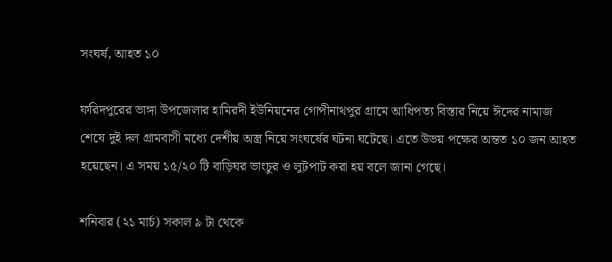সংঘর্ষ, আহত ১০

ফরিদপুরের ভাঙ্গা উপজেলার হামিরদী ইউনিয়নের গোপীনাথপুর গ্রামে আধিপত্য বিস্তার নিয়ে ঈদের নামাজ শেষে দুই দল গ্রামবাসী মধ্যে দেশীয় অস্ত্র নিয়ে সংঘর্ষের ঘটনা ঘটেছে। এতে উভয় পক্ষের অন্তত ১০ জন আহত হয়েছেন। এ সময় ১৫/২০ টি বাড়িঘর ভাংচুর ও লুটপাট করা হয় বলে জানা গেছে।

শনিবার (২১ মার্চ) সকাল ৯ টা থেকে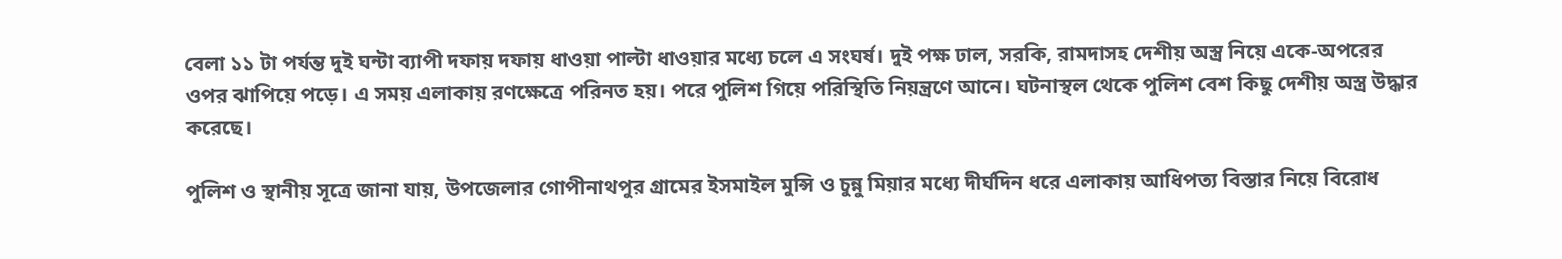বেলা ১১ টা পর্যন্ত দুই ঘন্টা ব্যাপী দফায় দফায় ধাওয়া পাল্টা ধাওয়ার মধ্যে চলে এ সংঘর্ষ। দুই পক্ষ ঢাল, সরকি, রামদাসহ দেশীয় অস্ত্র নিয়ে একে-অপরের ওপর ঝাপিয়ে পড়ে। এ সময় এলাকায় রণক্ষেত্রে পরিনত হয়। পরে পুলিশ গিয়ে পরিস্থিতি নিয়ন্ত্রণে আনে। ঘটনাস্থল থেকে পুলিশ বেশ কিছু দেশীয় অস্ত্র উদ্ধার করেছে।

পুলিশ ও স্থানীয় সূত্রে জানা যায়, উপজেলার গোপীনাথপুর গ্রামের ইসমাইল মুন্সি ও চুন্নু মিয়ার মধ্যে দীর্ঘদিন ধরে এলাকায় আধিপত্য বিস্তার নিয়ে বিরোধ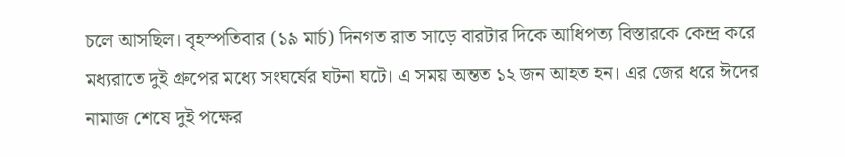চলে আসছিল। বৃহস্পতিবার (১৯ মার্চ) দিনগত রাত সাড়ে বারটার দিকে আধিপত্য বিস্তারকে কেন্দ্র করে মধ্যরাতে দুই গ্রুপের মধ্যে সংঘর্ষের ঘটনা ঘটে। এ সময় অন্তত ১২ জন আহত হন। এর জের ধরে ঈদের নামাজ শেষে দুই পক্ষের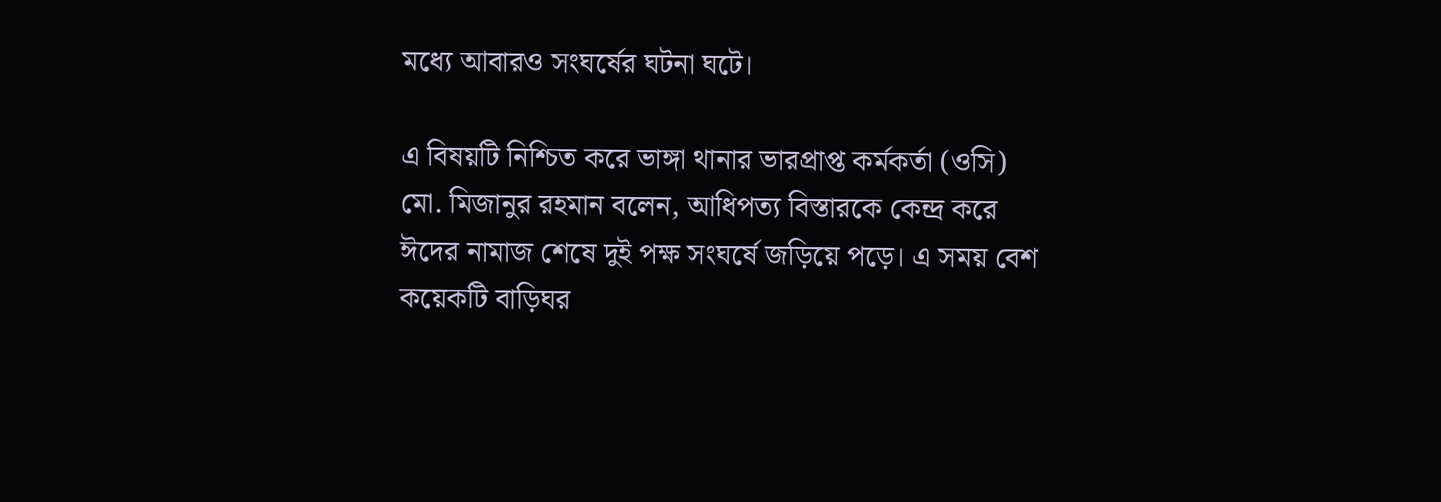মধ্যে আবারও সংঘর্ষের ঘটনা ঘটে।

এ বিষয়টি নিশ্চিত করে ভাঙ্গা থানার ভারপ্রাপ্ত কর্মকর্তা (ওসি) মো. মিজানুর রহমান বলেন, আধিপত্য বিস্তারকে কেন্দ্র করে ঈদের নামাজ শেষে দুই পক্ষ সংঘর্ষে জড়িয়ে পড়ে। এ সময় বেশ কয়েকটি বাড়িঘর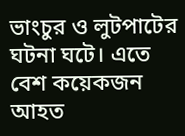ভাংচুর ও লুটপাটের ঘটনা ঘটে। এতে বেশ কয়েকজন আহত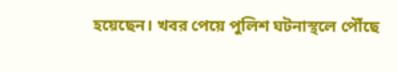হয়েছেন। খবর পেয়ে পুলিশ ঘটনাস্থলে পৌঁছে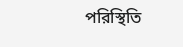পরিস্থিতি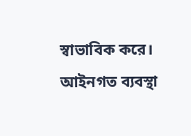স্বাভাবিক করে। আইনগত ব্যবস্থা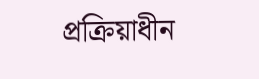প্রক্রিয়াধীন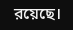রয়েছে।